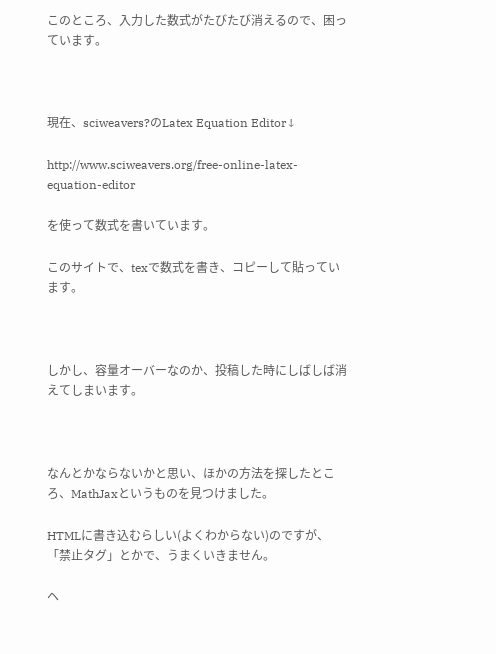このところ、入力した数式がたびたび消えるので、困っています。



現在、sciweavers?のLatex Equation Editor↓

http://www.sciweavers.org/free-online-latex-equation-editor

を使って数式を書いています。

このサイトで、texで数式を書き、コピーして貼っています。



しかし、容量オーバーなのか、投稿した時にしばしば消えてしまいます。



なんとかならないかと思い、ほかの方法を探したところ、MathJaxというものを見つけました。

HTMLに書き込むらしい(よくわからない)のですが、「禁止タグ」とかで、うまくいきません。

ヘ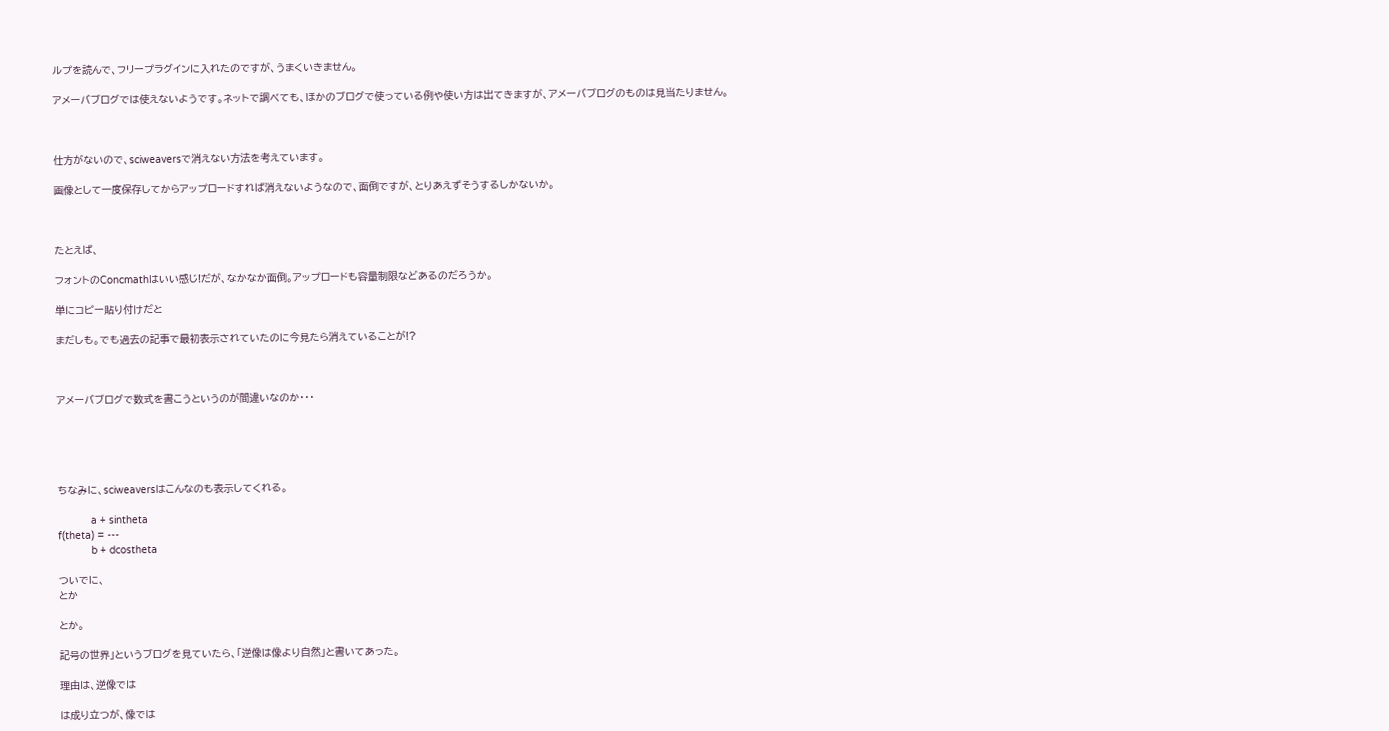ルプを読んで、フリープラグインに入れたのですが、うまくいきません。

アメーバブログでは使えないようです。ネットで調べても、ほかのブログで使っている例や使い方は出てきますが、アメーバブログのものは見当たりません。



仕方がないので、sciweaversで消えない方法を考えています。

画像として一度保存してからアップロードすれば消えないようなので、面倒ですが、とりあえずそうするしかないか。



たとえば、

フォントのConcmathはいい感じ!だが、なかなか面倒。アップロードも容量制限などあるのだろうか。

単にコピー貼り付けだと

まだしも。でも過去の記事で最初表示されていたのに今見たら消えていることが!?



アメーバブログで数式を書こうというのが間違いなのか・・・





ちなみに、sciweaversはこんなのも表示してくれる。

           a + sintheta
f(theta) = ---
           b + dcostheta

ついでに、
とか

とか。

記号の世界」というブログを見ていたら、「逆像は像より自然」と書いてあった。

理由は、逆像では

は成り立つが、像では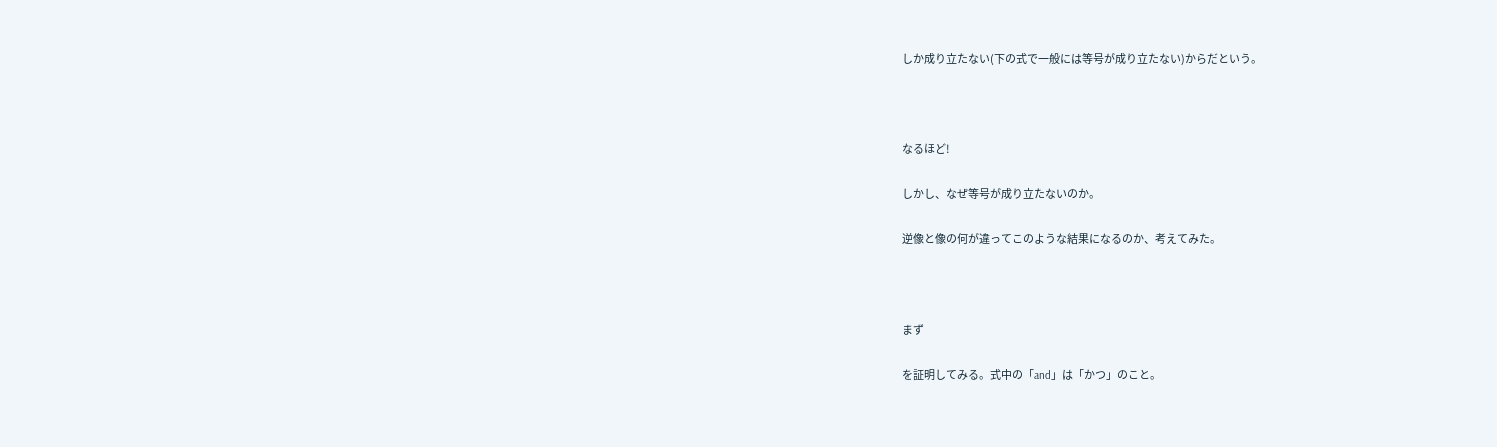しか成り立たない(下の式で一般には等号が成り立たない)からだという。



なるほど!

しかし、なぜ等号が成り立たないのか。

逆像と像の何が違ってこのような結果になるのか、考えてみた。



まず

を証明してみる。式中の「and」は「かつ」のこと。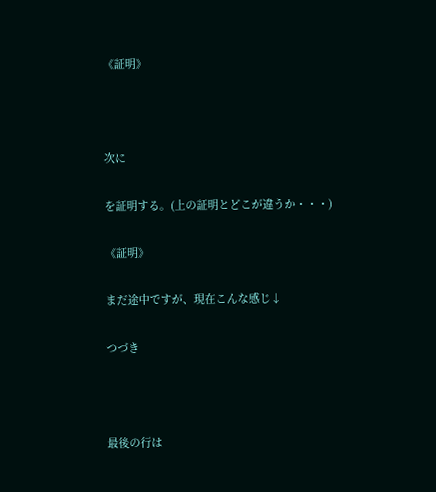《証明》



次に

を証明する。(上の証明とどこが違うか・・・)

《証明》

まだ途中ですが、現在こんな感じ↓

つづき



最後の行は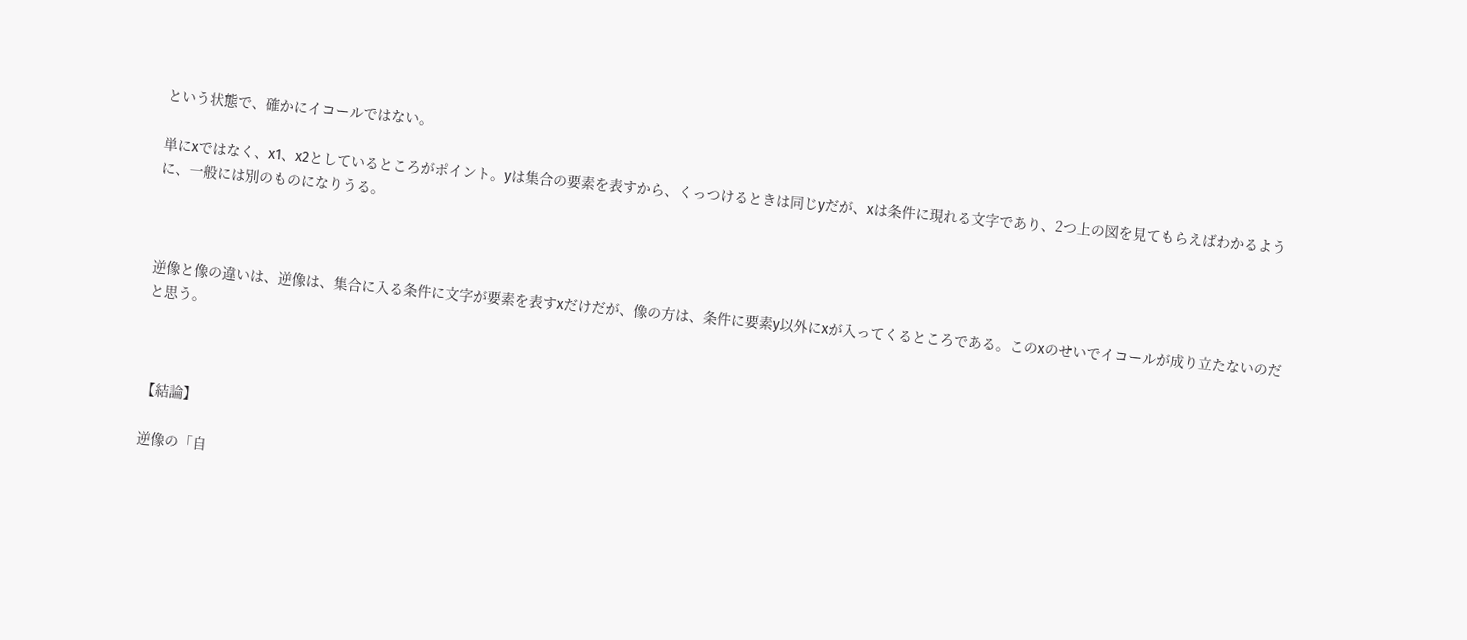という状態で、確かにイコールではない。

単にxではなく、x1、x2としているところがポイント。yは集合の要素を表すから、くっつけるときは同じyだが、xは条件に現れる文字であり、2つ上の図を見てもらえばわかるように、一般には別のものになりうる。



逆像と像の違いは、逆像は、集合に入る条件に文字が要素を表すxだけだが、像の方は、条件に要素y以外にxが入ってくるところである。このxのせいでイコールが成り立たないのだと思う。



【結論】

逆像の「自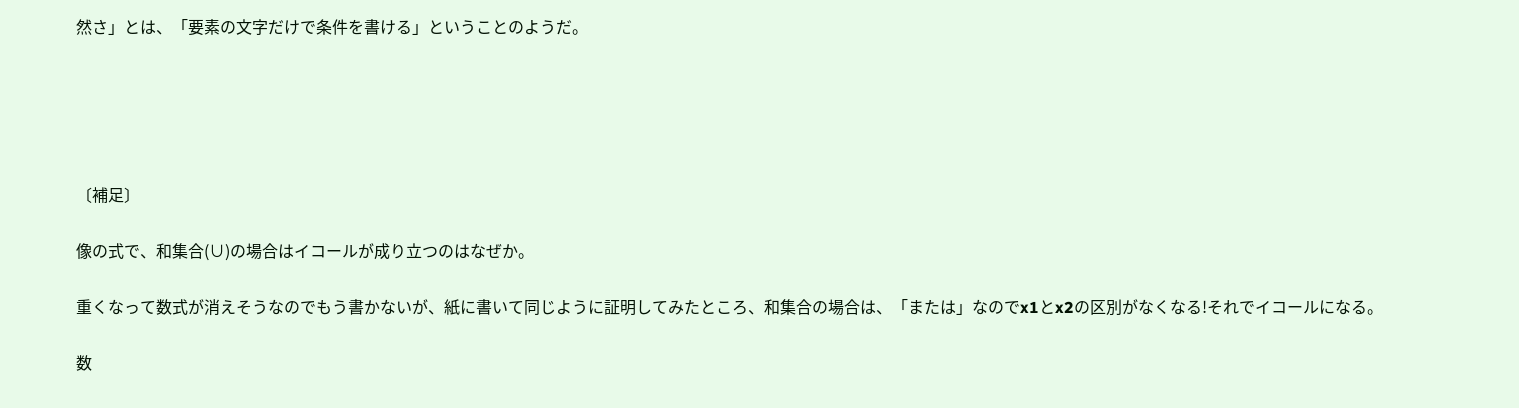然さ」とは、「要素の文字だけで条件を書ける」ということのようだ。





〔補足〕

像の式で、和集合(∪)の場合はイコールが成り立つのはなぜか。

重くなって数式が消えそうなのでもう書かないが、紙に書いて同じように証明してみたところ、和集合の場合は、「または」なのでx1とx2の区別がなくなる!それでイコールになる。

数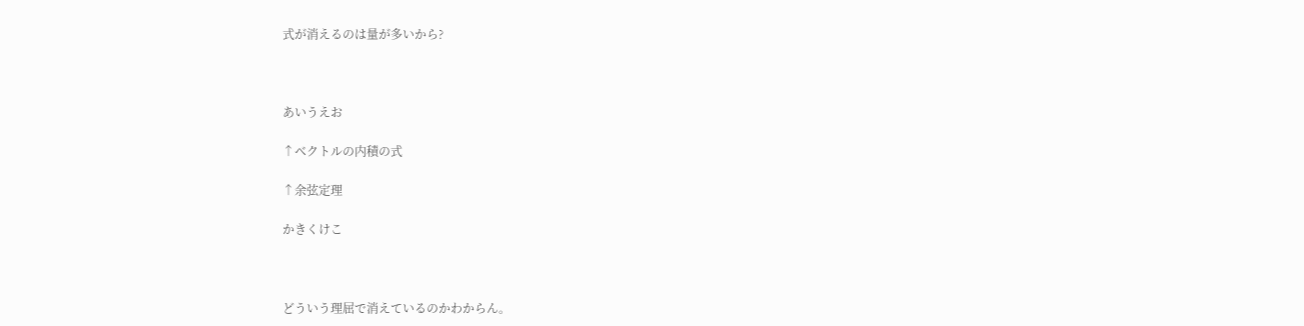式が消えるのは量が多いから?



あいうえお

↑ベクトルの内積の式

↑余弦定理

かきくけこ



どういう理屈で消えているのかわからん。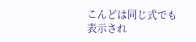こんどは同じ式でも表示され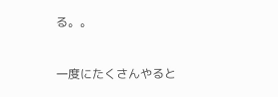る。。



一度にたくさんやると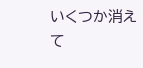いくつか消えて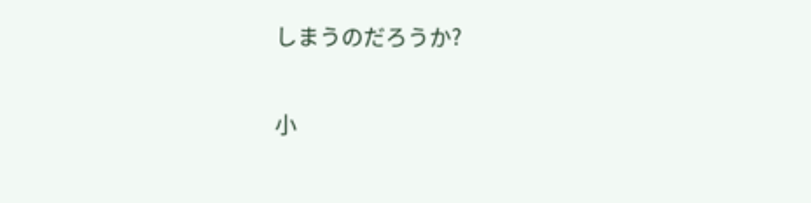しまうのだろうか?

小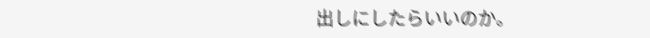出しにしたらいいのか。